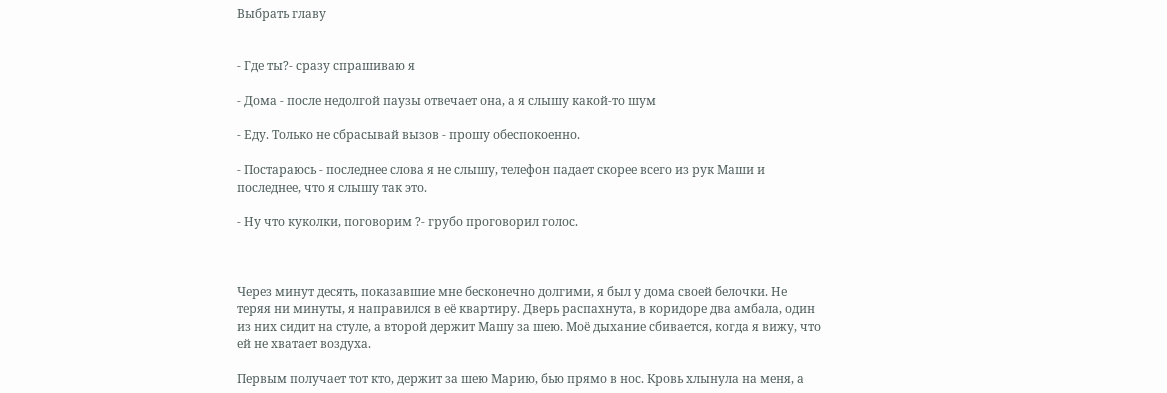Выбрать главу


- Где ты?- сразу спрашиваю я

- Дома - после недолгой паузы отвечает она, а я слышу какой-то шум

- Еду. Только не сбрасывай вызов - прошу обеспокоенно.

- Постараюсь - последнее слова я не слышу, телефон падает скорее всего из рук Маши и последнее, что я слышу так это.

- Ну что куколки, поговорим ?- грубо проговорил голос.



Через минут десять, показавшие мне бесконечно долгими, я был у дома своей белочки. Не теряя ни минуты, я направился в её квартиру. Дверь распахнута, в коридоре два амбала, один из них сидит на стуле, а второй держит Машу за шею. Моё дыхание сбивается, когда я вижу, что ей не хватает воздуха.

Первым получает тот кто, держит за шею Марию, бью прямо в нос. Кровь хлынула на меня, а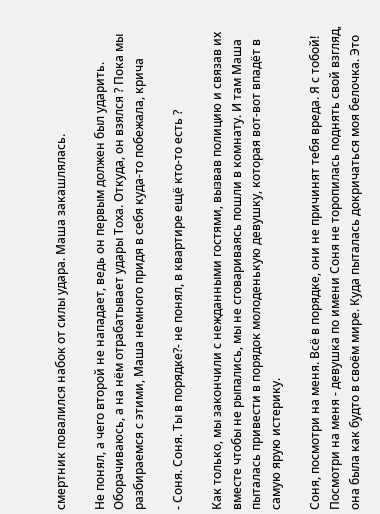смертник повалился набок от силы удара. Маша закашлялась.

Не понял, а чего второй не нападает, ведь он первым должен был ударить. Оборачиваюсь, а на нём отрабатывает удары Тоха. Откуда, он взялся ? Пока мы разбираемся с этими, Маша немного придя в себя куда-то побежала, крича

- Соня. Соня. Ты в порядке?- не понял, в квартире ещё кто-то есть ?

Как только, мы закончили с нежданными гостями, вызвав полицию и связав их вместе чтобы не рыпались, мы не сговариваясь пошли в комнату. И там Маша пыталась привести в порядок молоденькую девушку, которая вот-вот впадёт в самую ярую истерику.

Соня, посмотри на меня. Всё в порядке, они не причинят тебя вреда. Я с тобой! Посмотри на меня - девушка по имени Соня не торопилась поднять свой взгляд, она была как будто в своём мире. Куда пыталась докричаться моя белочка. Это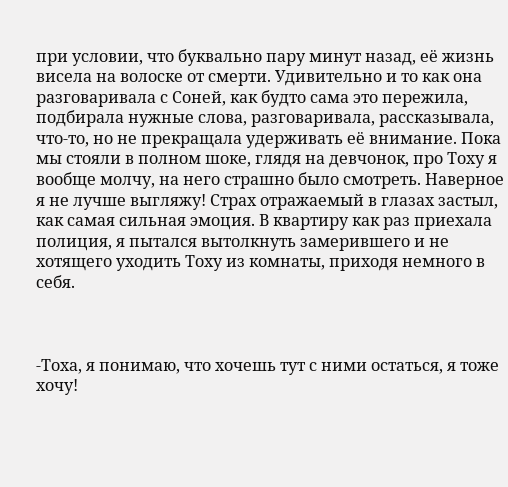при условии, что буквально пару минут назад, её жизнь висела на волоске от смерти. Удивительно и то как она разговаривала с Соней, как будто сама это пережила, подбирала нужные слова, разговаривала, рассказывала, что-то, но не прекращала удерживать её внимание. Пока мы стояли в полном шоке, глядя на девчонок, про Тоху я вообще молчу, на него страшно было смотреть. Наверное я не лучше выгляжу! Страх отражаемый в глазах застыл, как самая сильная эмоция. В квартиру как раз приехала полиция, я пытался вытолкнуть замерившего и не хотящего уходить Тоху из комнаты, приходя немного в себя.



-Тоха, я понимаю, что хочешь тут с ними остаться, я тоже хочу!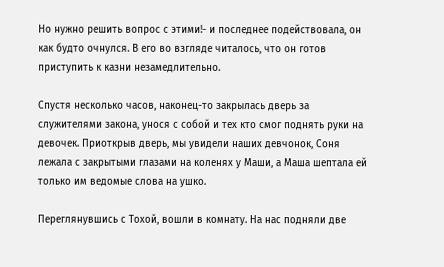Но нужно решить вопрос с этими!- и последнее подействовала, он как будто очнулся. В его во взгляде читалось, что он готов приступить к казни незамедлительно.

Спустя несколько часов, наконец-то закрылась дверь за служителями закона, унося с собой и тех кто смог поднять руки на девочек. Приоткрыв дверь, мы увидели наших девчонок, Соня лежала с закрытыми глазами на коленях у Маши, а Маша шептала ей только им ведомые слова на ушко.

Переглянувшись с Тохой, вошли в комнату. На нас подняли две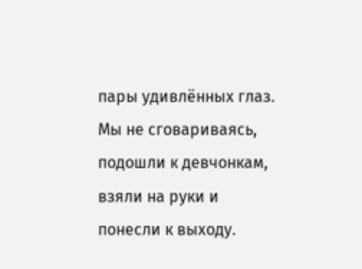пары удивлённых глаз. Мы не сговариваясь, подошли к девчонкам, взяли на руки и понесли к выходу.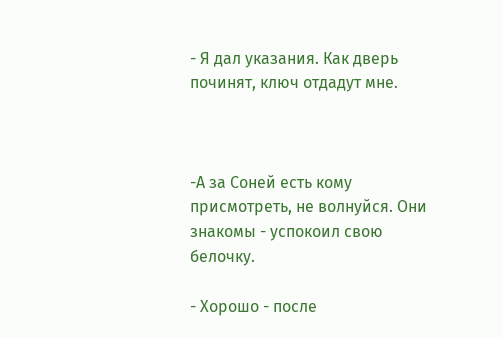- Я дал указания. Как дверь починят, ключ отдадут мне.



-А за Соней есть кому присмотреть, не волнуйся. Они знакомы - успокоил свою белочку.

- Хорошо - после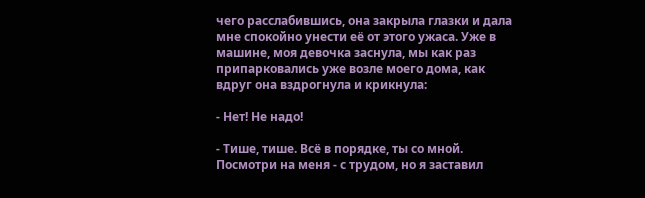чего расслабившись, она закрыла глазки и дала мне спокойно унести её от этого ужаса. Уже в машине, моя девочка заснула, мы как раз припарковались уже возле моего дома, как вдруг она вздрогнула и крикнула:

- Нет! Не надо!

- Тише, тише. Всё в порядке, ты со мной. Посмотри на меня - с трудом, но я заставил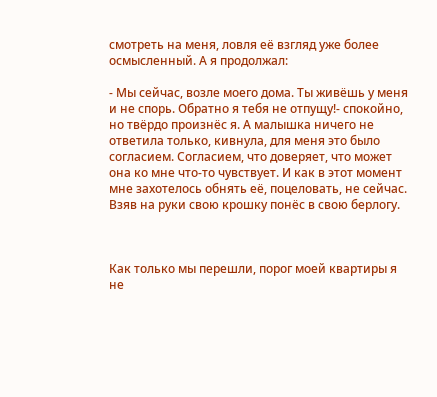смотреть на меня, ловля её взгляд уже более осмысленный. А я продолжал:

- Мы сейчас, возле моего дома. Ты живёшь у меня и не спорь. Обратно я тебя не отпущу!- спокойно, но твёрдо произнёс я. А малышка ничего не ответила только, кивнула, для меня это было согласием. Согласием, что доверяет, что может она ко мне что-то чувствует. И как в этот момент мне захотелось обнять её, поцеловать, не сейчас. Взяв на руки свою крошку понёс в свою берлогу.



Как только мы перешли, порог моей квартиры я не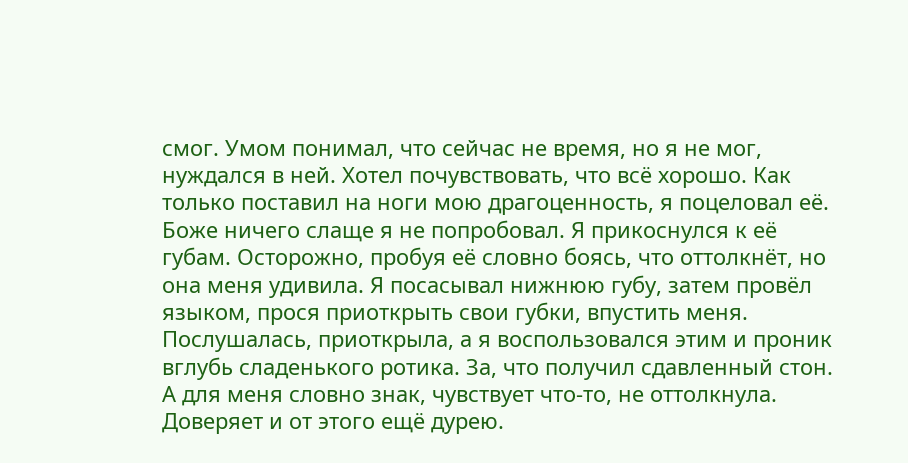смог. Умом понимал, что сейчас не время, но я не мог, нуждался в ней. Хотел почувствовать, что всё хорошо. Как только поставил на ноги мою драгоценность, я поцеловал её. Боже ничего слаще я не попробовал. Я прикоснулся к её губам. Осторожно, пробуя её словно боясь, что оттолкнёт, но она меня удивила. Я посасывал нижнюю губу, затем провёл языком, прося приоткрыть свои губки, впустить меня. Послушалась, приоткрыла, а я воспользовался этим и проник вглубь сладенького ротика. За, что получил сдавленный стон. А для меня словно знак, чувствует что-то, не оттолкнула. Доверяет и от этого ещё дурею.